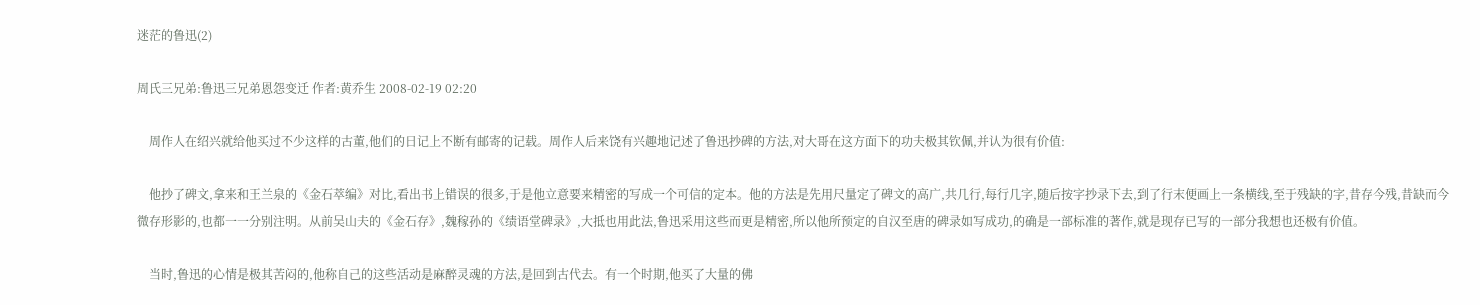迷茫的鲁迅(2)

周氏三兄弟:鲁迅三兄弟恩怨变迁 作者:黄乔生 2008-02-19 02:20

    周作人在绍兴就给他买过不少这样的古董,他们的日记上不断有邮寄的记载。周作人后来饶有兴趣地记述了鲁迅抄碑的方法,对大哥在这方面下的功夫极其钦佩,并认为很有价值:

    他抄了碑文,拿来和王兰泉的《金石萃编》对比,看出书上错误的很多,于是他立意要来精密的写成一个可信的定本。他的方法是先用尺量定了碑文的高广,共几行,每行几字,随后按字抄录下去,到了行末便画上一条横线,至于残缺的字,昔存今残,昔缺而今微存形影的,也都一一分别注明。从前吴山夫的《金石存》,魏稼孙的《绩语堂碑录》,大抵也用此法,鲁迅采用这些而更是精密,所以他所预定的自汉至唐的碑录如写成功,的确是一部标准的著作,就是现存已写的一部分我想也还极有价值。

    当时,鲁迅的心情是极其苦闷的,他称自己的这些活动是麻醉灵魂的方法,是回到古代去。有一个时期,他买了大量的佛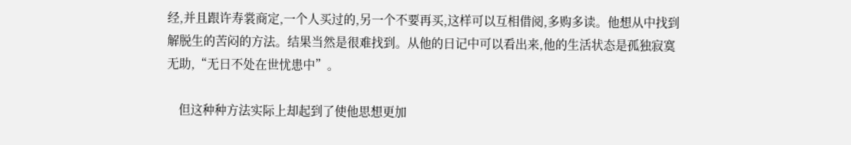经,并且跟许寿裳商定,一个人买过的,另一个不要再买,这样可以互相借阅,多购多读。他想从中找到解脱生的苦闷的方法。结果当然是很难找到。从他的日记中可以看出来,他的生活状态是孤独寂寞无助,“无日不处在世忧患中”。

    但这种种方法实际上却起到了使他思想更加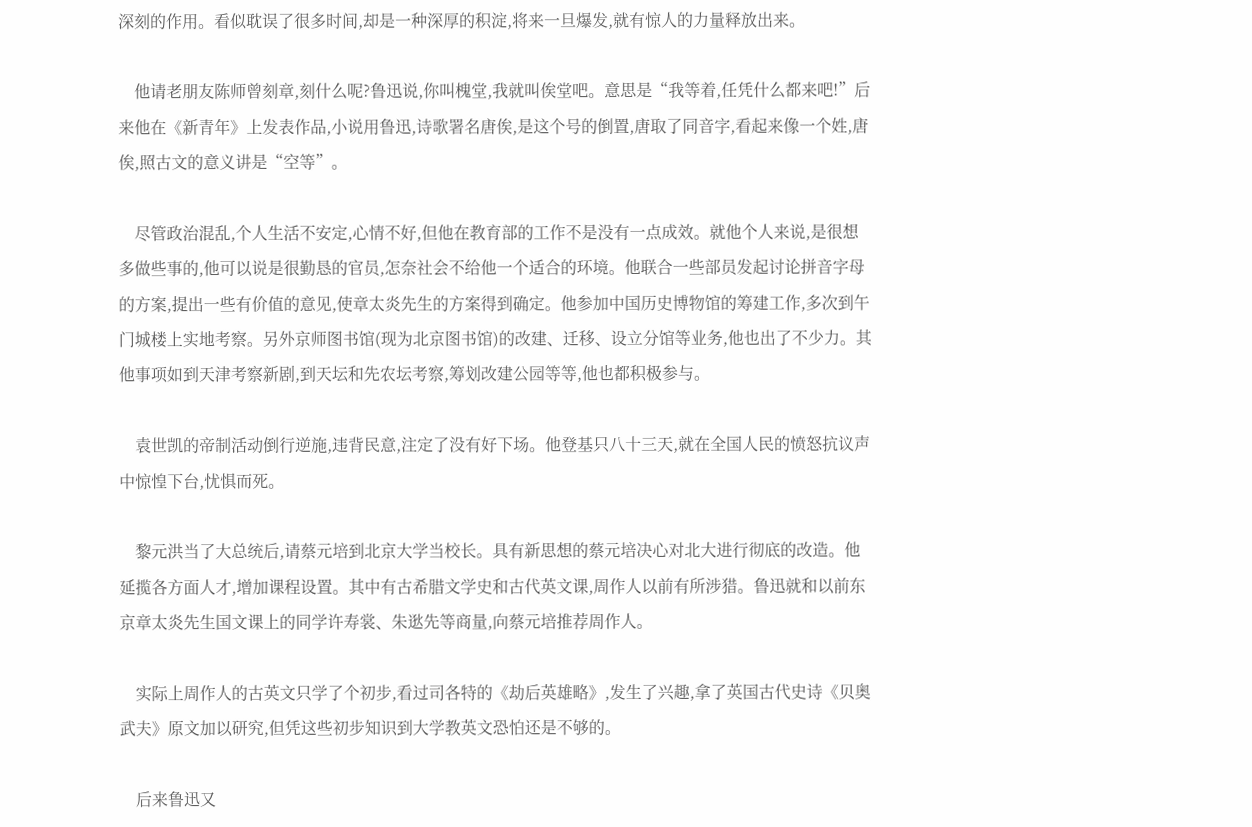深刻的作用。看似耽误了很多时间,却是一种深厚的积淀,将来一旦爆发,就有惊人的力量释放出来。

    他请老朋友陈师曾刻章,刻什么呢?鲁迅说,你叫槐堂,我就叫俟堂吧。意思是“我等着,任凭什么都来吧!”后来他在《新青年》上发表作品,小说用鲁迅,诗歌署名唐俟,是这个号的倒置,唐取了同音字,看起来像一个姓,唐俟,照古文的意义讲是“空等”。

    尽管政治混乱,个人生活不安定,心情不好,但他在教育部的工作不是没有一点成效。就他个人来说,是很想多做些事的,他可以说是很勤恳的官员,怎奈社会不给他一个适合的环境。他联合一些部员发起讨论拼音字母的方案,提出一些有价值的意见,使章太炎先生的方案得到确定。他参加中国历史博物馆的筹建工作,多次到午门城楼上实地考察。另外京师图书馆(现为北京图书馆)的改建、迁移、设立分馆等业务,他也出了不少力。其他事项如到天津考察新剧,到天坛和先农坛考察,筹划改建公园等等,他也都积极参与。

    袁世凯的帝制活动倒行逆施,违背民意,注定了没有好下场。他登基只八十三天,就在全国人民的愤怒抗议声中惊惶下台,忧惧而死。

    黎元洪当了大总统后,请蔡元培到北京大学当校长。具有新思想的蔡元培决心对北大进行彻底的改造。他延揽各方面人才,增加课程设置。其中有古希腊文学史和古代英文课,周作人以前有所涉猎。鲁迅就和以前东京章太炎先生国文课上的同学许寿裳、朱逖先等商量,向蔡元培推荐周作人。

    实际上周作人的古英文只学了个初步,看过司各特的《劫后英雄略》,发生了兴趣,拿了英国古代史诗《贝奥武夫》原文加以研究,但凭这些初步知识到大学教英文恐怕还是不够的。

    后来鲁迅又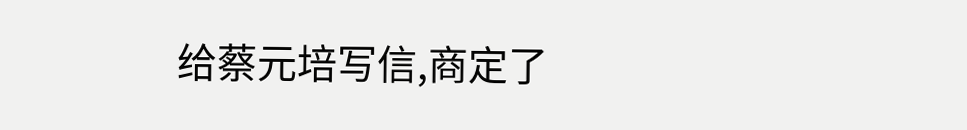给蔡元培写信,商定了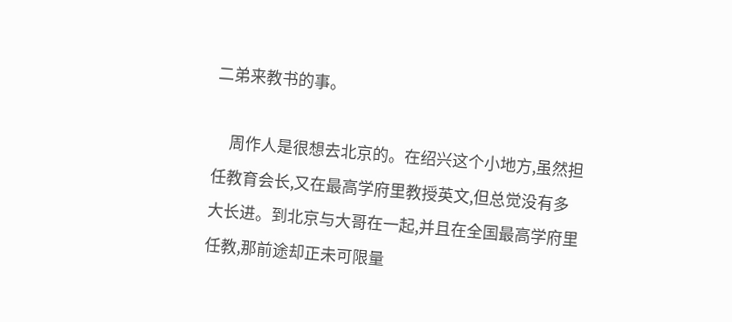二弟来教书的事。

    周作人是很想去北京的。在绍兴这个小地方,虽然担任教育会长,又在最高学府里教授英文,但总觉没有多大长进。到北京与大哥在一起,并且在全国最高学府里任教,那前途却正未可限量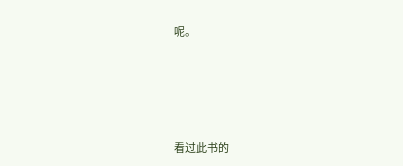呢。





看过此书的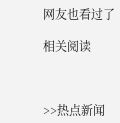网友也看过了

相关阅读



>>热点新闻